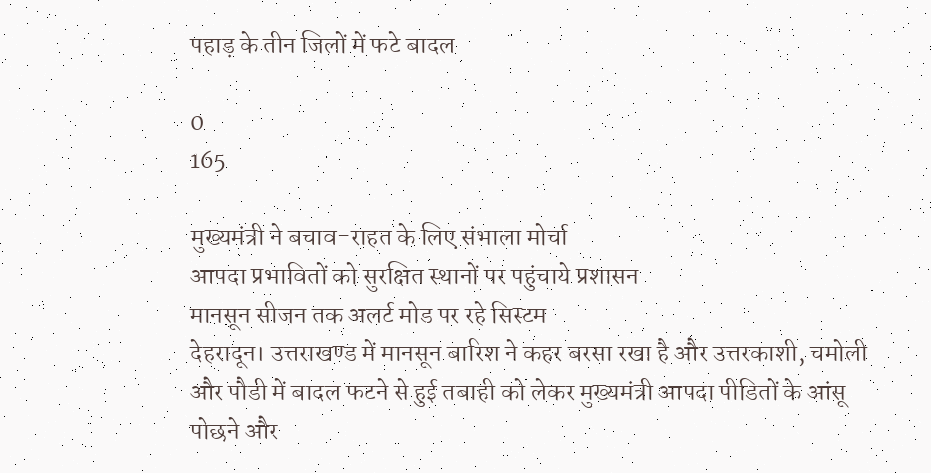पहाड़ के तीन जिलों में फटे बादल

0
165

मुख्यमंत्री ने बचाव-राहत के लिए संभाला मोर्चा
आपदा प्रभावितों को सुरक्षित स्थानों पर पहुंचाये प्रशासन
मानसून सीजन तक अलर्ट मोड पर रहे सिस्टम
देहरादून। उत्तराखण्ड में मानसून बारिश ने कहर बरसा रखा है और उत्तरकाशी, चमोली और पौडी में बादल फटने से हुई तबाही को लेकर मुख्यमंत्री आपदा पीडितों के आंसू पोछने और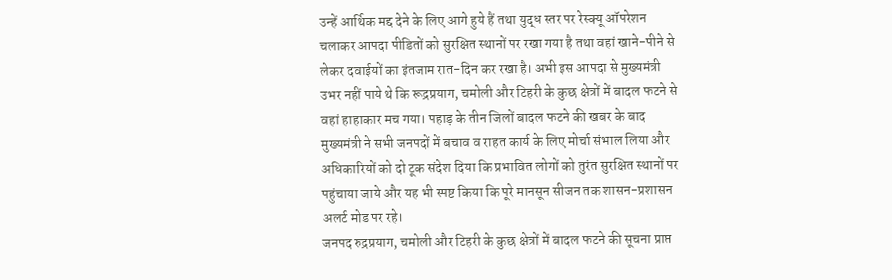उन्हें आर्थिक मद्द देने के लिए आगे हुये हैं तथा युद्ध स्तर पर रेस्क्यू ऑपरेशन चलाकर आपदा पीडितों को सुरक्षित स्थानों पर रखा गया है तथा वहां खाने-पीने से लेकर दवाईयों का इंतजाम रात-दिन कर रखा है। अभी इस आपदा से मुख्यमंत्री उभर नहीं पाये थे कि रूद्रप्रयाग, चमोली और टिहरी के कुछ क्षेत्रों में बादल फटने से वहां हाहाकार मच गया। पहाड़ के तीन जिलों बादल फटने की खबर के बाद मुख्यमंत्री ने सभी जनपदों में बचाव व राहत कार्य के लिए मोर्चा संभाल लिया और अधिकारियों को दो टूक संदेश दिया कि प्रभावित लोगों को तुरंत सुरक्षित स्थानों पर पहुंचाया जाये और यह भी स्पष्ट किया कि पूरे मानसून सीजन तक शासन-प्रशासन अलर्ट मोड पर रहे।
जनपद रुद्रप्रयाग, चमोली और टिहरी के कुछ क्षेत्रों में बादल फटने की सूचना प्राप्त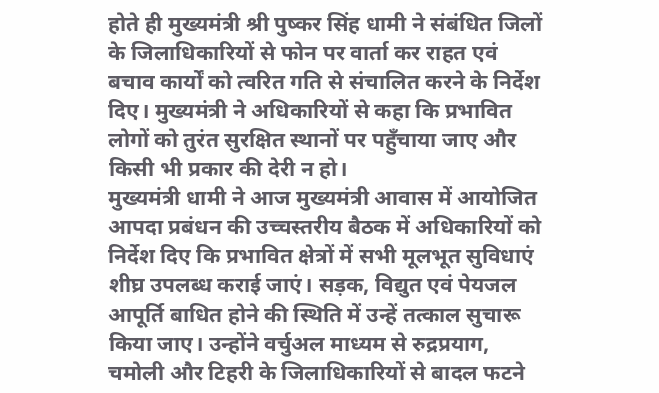होते ही मुख्यमंत्री श्री पुष्कर सिंह धामी ने संबंधित जिलों के जिलाधिकारियों से फोन पर वार्ता कर राहत एवं बचाव कार्यों को त्वरित गति से संचालित करने के निर्देश दिए। मुख्यमंत्री ने अधिकारियों से कहा कि प्रभावित लोगों को तुरंत सुरक्षित स्थानों पर पहुँचाया जाए और किसी भी प्रकार की देरी न हो।
मुख्यमंत्री धामी ने आज मुख्यमंत्री आवास में आयोजित आपदा प्रबंधन की उच्चस्तरीय बैठक में अधिकारियों को निर्देश दिए कि प्रभावित क्षेत्रों में सभी मूलभूत सुविधाएं शीघ्र उपलब्ध कराई जाएं। सड़क, विद्युत एवं पेयजल आपूर्ति बाधित होने की स्थिति में उन्हें तत्काल सुचारू किया जाए। उन्होंने वर्चुअल माध्यम से रुद्रप्रयाग, चमोली और टिहरी के जिलाधिकारियों से बादल फटने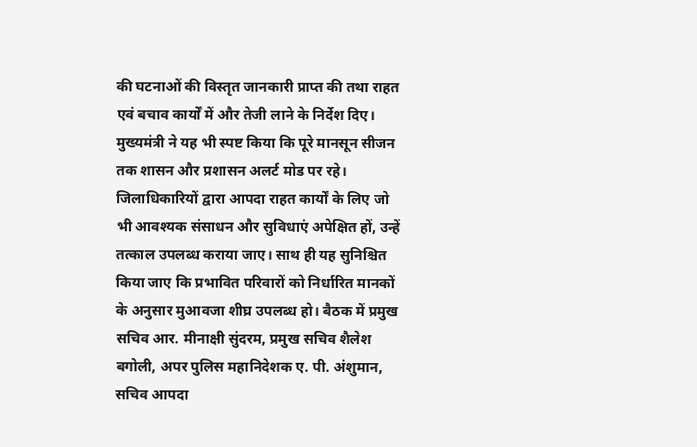की घटनाओं की विस्तृत जानकारी प्राप्त की तथा राहत एवं बचाव कार्यों में और तेजी लाने के निर्देश दिए।
मुख्यमंत्री ने यह भी स्पष्ट किया कि पूरे मानसून सीजन तक शासन और प्रशासन अलर्ट मोड पर रहे। जिलाधिकारियों द्वारा आपदा राहत कार्यों के लिए जो भी आवश्यक संसाधन और सुविधाएं अपेक्षित हों, उन्हें तत्काल उपलब्ध कराया जाए। साथ ही यह सुनिश्चित किया जाए कि प्रभावित परिवारों को निर्धारित मानकों के अनुसार मुआवजा शीघ्र उपलब्ध हो। बैठक में प्रमुख सचिव आर. मीनाक्षी सुंदरम, प्रमुख सचिव शैलेश बगोली, अपर पुलिस महानिदेशक ए. पी. अंशुमान, सचिव आपदा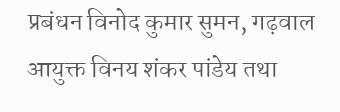प्रबंधन विनोद कुमार सुमन, गढ़वाल आयुक्त विनय शंकर पांडेय तथा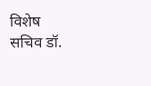विशेष सचिव डॉ.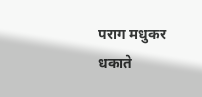पराग मधुकर धकाते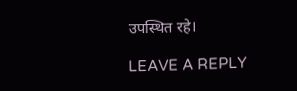उपस्थित रहे।

LEAVE A REPLY